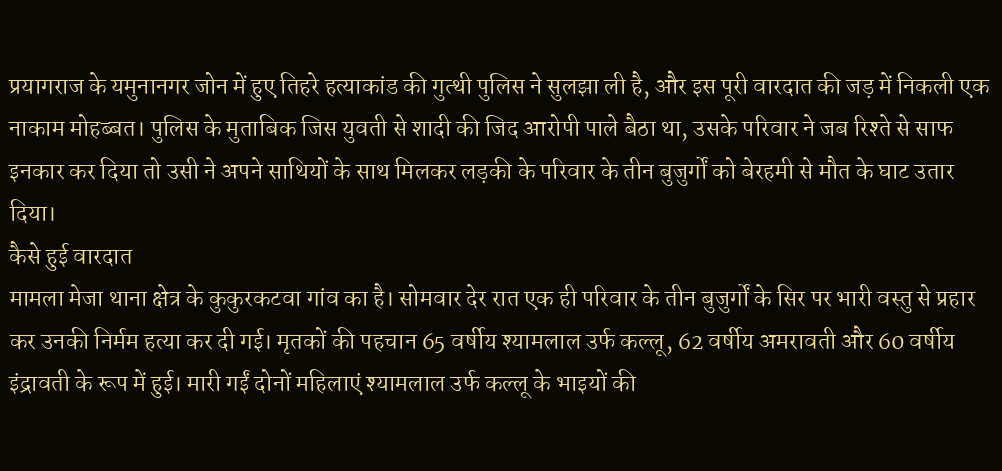प्रयागराज के यमुनानगर जोन में हुए तिहरे हत्याकांड की गुत्थी पुलिस ने सुलझा ली है, और इस पूरी वारदात की जड़ में निकली एक नाकाम मोहब्बत। पुलिस के मुताबिक जिस युवती से शादी की जिद आरोपी पाले बैठा था, उसके परिवार ने जब रिश्ते से साफ इनकार कर दिया तो उसी ने अपने साथियों के साथ मिलकर लड़की के परिवार के तीन बुजुर्गों को बेरहमी से मौत के घाट उतार दिया।
कैसे हुई वारदात
मामला मेजा थाना क्षेत्र के कुकुरकटवा गांव का है। सोमवार देर रात एक ही परिवार के तीन बुजुर्गों के सिर पर भारी वस्तु से प्रहार कर उनकी निर्मम हत्या कर दी गई। मृतकों की पहचान 65 वर्षीय श्यामलाल उर्फ कल्लू, 62 वर्षीय अमरावती और 60 वर्षीय इंद्रावती के रूप में हुई। मारी गईं दोनों महिलाएं श्यामलाल उर्फ कल्लू के भाइयों की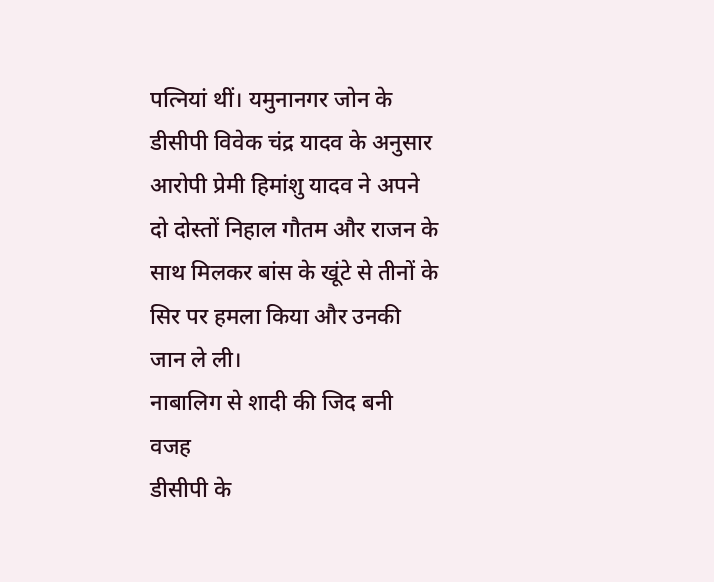पत्नियां थीं। यमुनानगर जोन के डीसीपी विवेक चंद्र यादव के अनुसार आरोपी प्रेमी हिमांशु यादव ने अपने दो दोस्तों निहाल गौतम और राजन के साथ मिलकर बांस के खूंटे से तीनों के सिर पर हमला किया और उनकी जान ले ली।
नाबालिग से शादी की जिद बनी वजह
डीसीपी के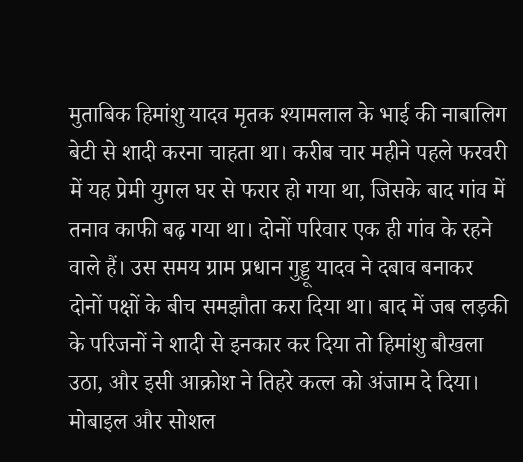मुताबिक हिमांशु यादव मृतक श्यामलाल के भाई की नाबालिग बेटी से शादी करना चाहता था। करीब चार महीने पहले फरवरी में यह प्रेमी युगल घर से फरार हो गया था, जिसके बाद गांव में तनाव काफी बढ़ गया था। दोनों परिवार एक ही गांव के रहने वाले हैं। उस समय ग्राम प्रधान गुड्डू यादव ने दबाव बनाकर दोनों पक्षों के बीच समझौता करा दिया था। बाद में जब लड़की के परिजनों ने शादी से इनकार कर दिया तो हिमांशु बौखला उठा, और इसी आक्रोश ने तिहरे कत्ल को अंजाम दे दिया।
मोबाइल और सोशल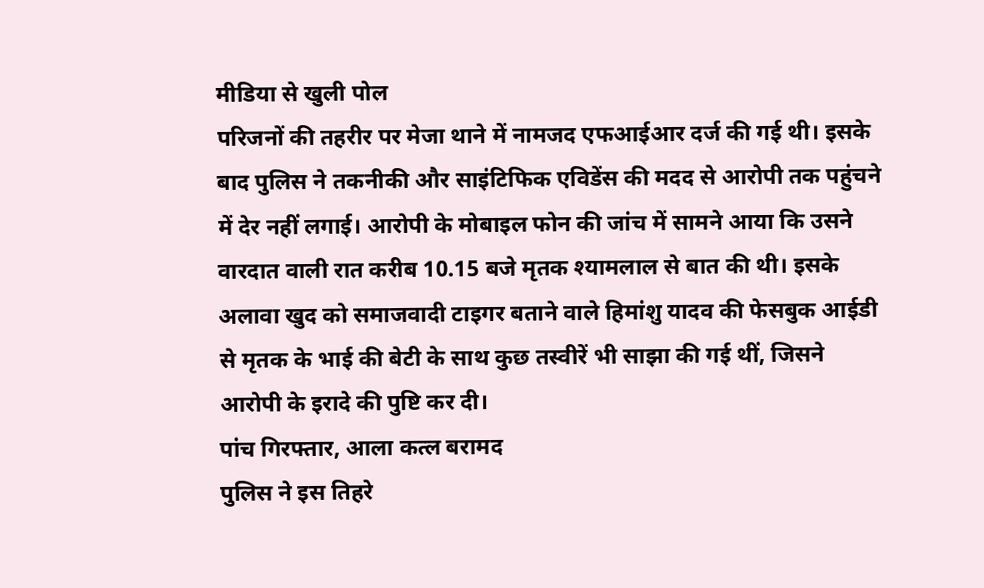मीडिया से खुली पोल
परिजनों की तहरीर पर मेजा थाने में नामजद एफआईआर दर्ज की गई थी। इसके बाद पुलिस ने तकनीकी और साइंटिफिक एविडेंस की मदद से आरोपी तक पहुंचने में देर नहीं लगाई। आरोपी के मोबाइल फोन की जांच में सामने आया कि उसने वारदात वाली रात करीब 10.15 बजे मृतक श्यामलाल से बात की थी। इसके अलावा खुद को समाजवादी टाइगर बताने वाले हिमांशु यादव की फेसबुक आईडी से मृतक के भाई की बेटी के साथ कुछ तस्वीरें भी साझा की गई थीं, जिसने आरोपी के इरादे की पुष्टि कर दी।
पांच गिरफ्तार, आला कत्ल बरामद
पुलिस ने इस तिहरे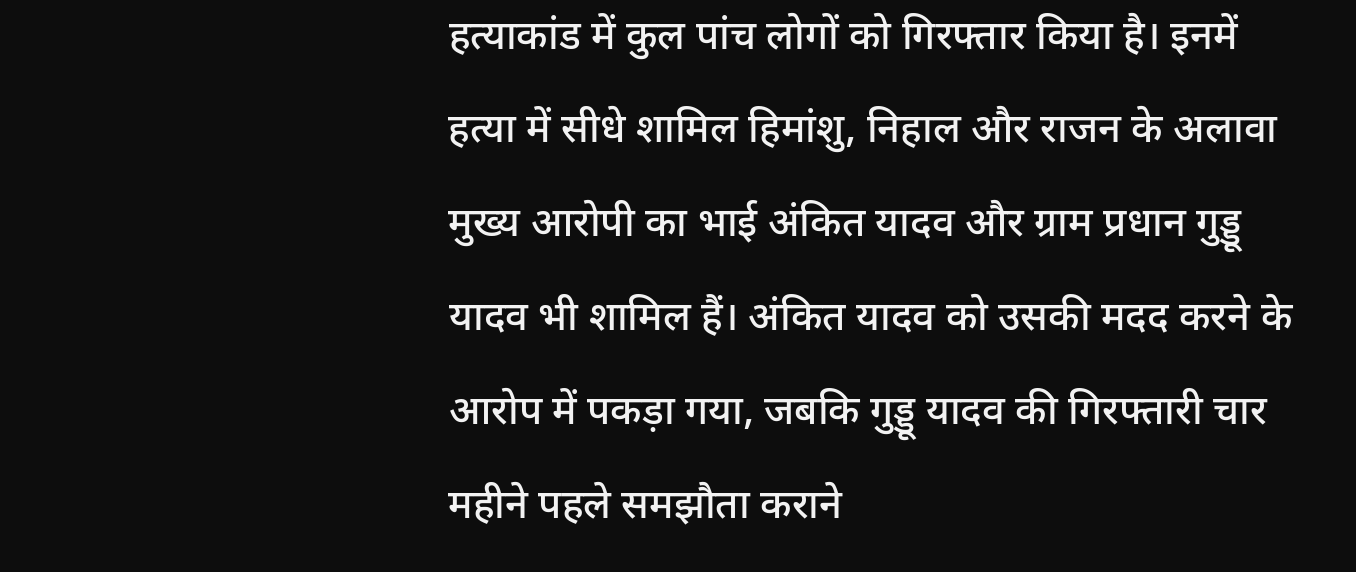हत्याकांड में कुल पांच लोगों को गिरफ्तार किया है। इनमें हत्या में सीधे शामिल हिमांशु, निहाल और राजन के अलावा मुख्य आरोपी का भाई अंकित यादव और ग्राम प्रधान गुड्डू यादव भी शामिल हैं। अंकित यादव को उसकी मदद करने के आरोप में पकड़ा गया, जबकि गुड्डू यादव की गिरफ्तारी चार महीने पहले समझौता कराने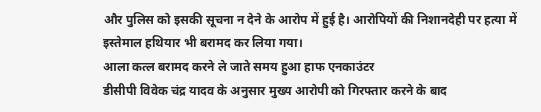और पुलिस को इसकी सूचना न देने के आरोप में हुई है। आरोपियों की निशानदेही पर हत्या में इस्तेमाल हथियार भी बरामद कर लिया गया।
आला कत्ल बरामद करने ले जाते समय हुआ हाफ एनकाउंटर
डीसीपी विवेक चंद्र यादव के अनुसार मुख्य आरोपी को गिरफ्तार करने के बाद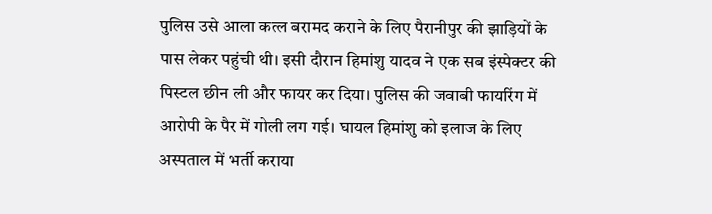पुलिस उसे आला कत्ल बरामद कराने के लिए पैरानीपुर की झाड़ियों के पास लेकर पहुंची थी। इसी दौरान हिमांशु यादव ने एक सब इंस्पेक्टर की पिस्टल छीन ली और फायर कर दिया। पुलिस की जवाबी फायरिंग में आरोपी के पैर में गोली लग गई। घायल हिमांशु को इलाज के लिए अस्पताल में भर्ती कराया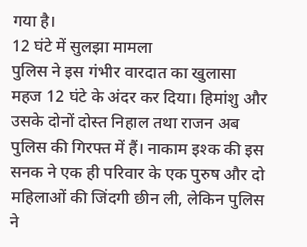गया है।
12 घंटे में सुलझा मामला
पुलिस ने इस गंभीर वारदात का खुलासा महज 12 घंटे के अंदर कर दिया। हिमांशु और उसके दोनों दोस्त निहाल तथा राजन अब पुलिस की गिरफ्त में हैं। नाकाम इश्क की इस सनक ने एक ही परिवार के एक पुरुष और दो महिलाओं की जिंदगी छीन ली, लेकिन पुलिस ने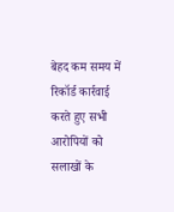बेहद कम समय में रिकॉर्ड कार्रवाई करते हुए सभी आरोपियों को सलाखों के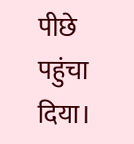पीछे पहुंचा दिया।